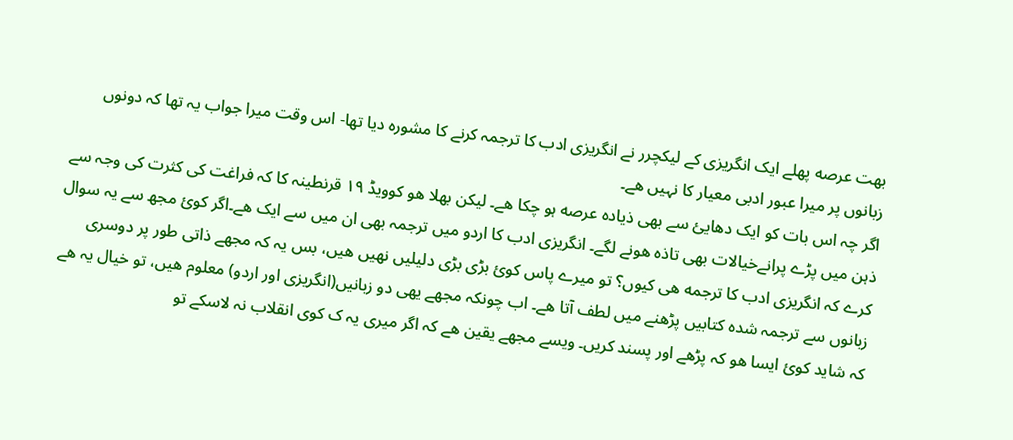بهت عرصه پهلے ایک انگریزی کے لیکچرر نے انگریزی ادب کا ترجمہ کرنے کا مشوره دیا تها- اس وقت میرا جواب یہ تها کہ دونوں زبانوں پر میرا عبور ادبی معیار کا نہیں هے۔
اگر چہ اس بات کو ایک دھایئ سے بهی ذیاده عرصه ہو چکا هے۔ لیکن بهلا هو کوویڈ ۱۹ قرنطینہ کا کہ فراغت کی کثرت کی وجہ سے ذہن میں پڑے پرانےخیالات بهی تاذه هونے لگے۔ انگریزی ادب کا اردو میں ترجمہ بهی ان میں سے ایک هے۔اگر کوئ مجھ سے یہ سوال کرے کہ انگریزی ادب کا ترجمه هی کیوں؟ تو میرے پاس کوئ بڑی بڑی دلیلیں نهیں هیں، بس یہ کہ مجهے ذاتی طور پر دوسری زبانوں سے ترجمہ شده کتابیں پڑهنے میں لطف آتا هے۔ اب چونکہ مجهے یهی دو زبانیں(انگریزی اور اردو) معلوم هیں، تو خیال یہ هے کہ شاید کوئ ایسا هو کہ پڑهے اور پسند کریں۔ ویسے مجهے یقین هے کہ اگر میری یہ ک کوی انقلاب نہ لاسکے تو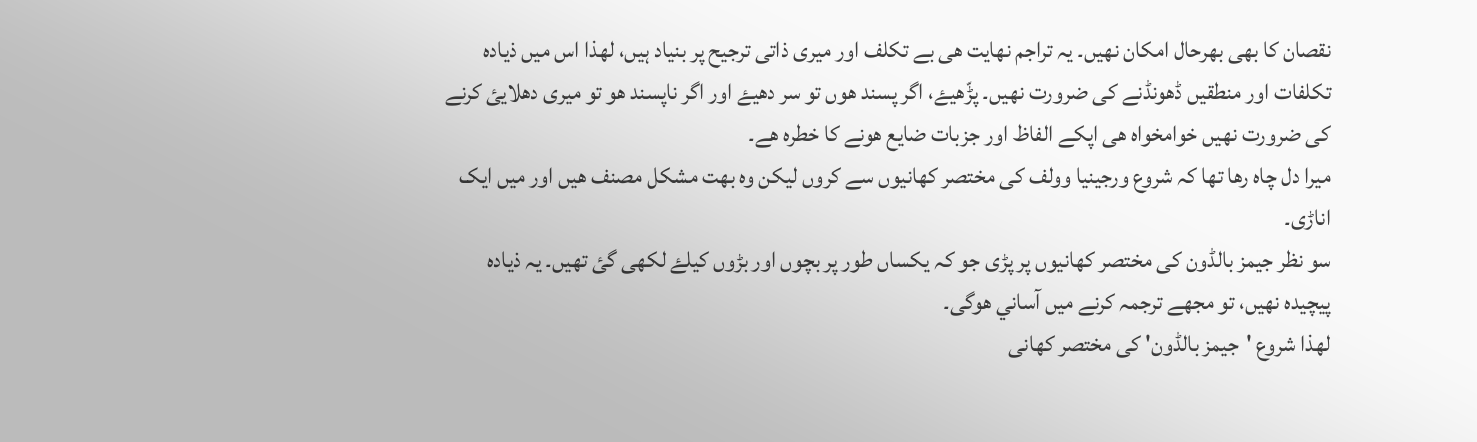نقصان کا بهی بهرحال امکان نهیں۔ یہ تراجم نهایت هی بے تکلف اور میری ذاتی ترجیح پر بنیاد ہیں، لهذا اس میں ذیاده تکلفات اور منطقیں ڈهونڈنے کی ضرورت نهیں۔ پڑّھیۓ، اگر پسند هوں تو سر دهیۓ اور اگر ناپسند هو تو میری دهلايئ کرنے کی ضرورت نهیں خوامخواه هی اپکے الفاظ اور جزبات ضایع هونے کا خطره هے۔
میرا دل چاه رها تها کہ شروع ورجینیا وولف کی مختصر کهانیوں سے کروں لیکن وه بهت مشکل مصنف هیں اور میں ایک اناڑی۔
سو نظر جیمز بالڈون کی مختصر کهانیوں پر پڑی جو کہ یکساں طور پر بچوں اور بڑوں کیلۓ لکهی گئ تهیں۔ یہ ذیاده پیچیده نهیں، تو مجهے ترجمہ کرنے میں آساني هوگی۔
لهذا شروع 'جیمز بالڈون' کی مختصر کهانی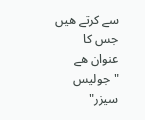سے کرتے هیں جس کا عنوان هے
"جولیس سیزر"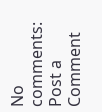No comments:
Post a Comment